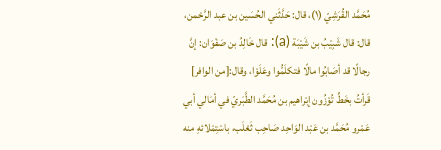مُحَمَّد القُرَشِيّ (١)، قال: حَدَّثَني الحُسَين بن عبد الرَّحْمن، قال: قال شَبِيْبُ بن شَيْبَة (a): قال خَالِدُ بن صَفْوَان: إنَّ رجالًا قد أصَابُوا مالًا فتكلَمُّوا وعَلَوْا، وقال:[من الوافر]
قَرأتُ بخَطِّ تُوْزُون إبْراهيم بن مُحَمَّد الطَّبَريّ في أمَالي أبي عَمْرو مُحَمَّد بن عَبْد الوَاحِد صَاحِب ثَعْلَب، باسْتِمْلائهِ منه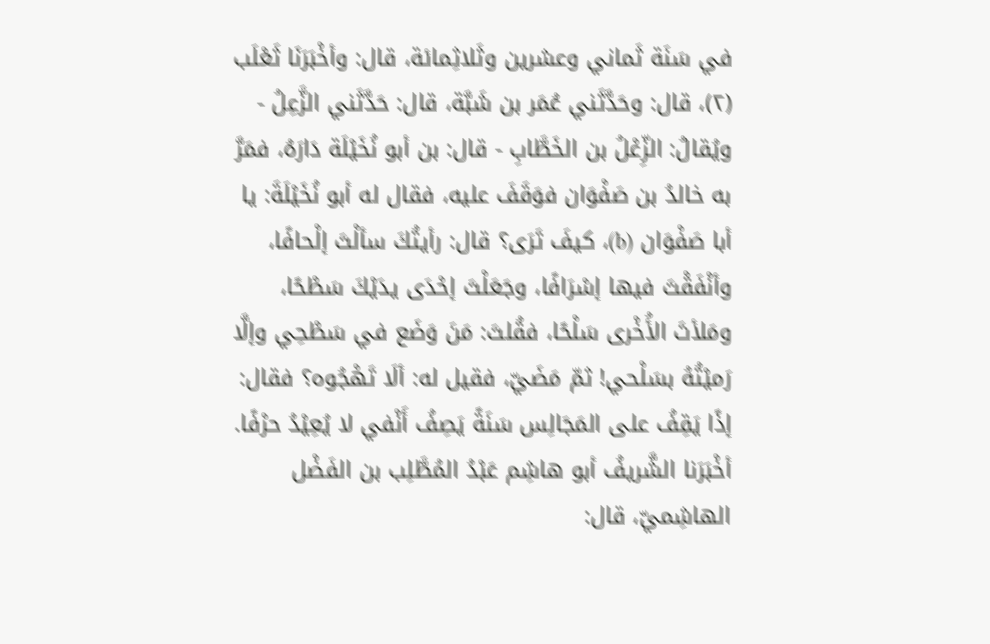في سَنَة ثَماني وعشرين وثَلاثِمائة، قال: وأخْبَرَنَا ثَعْلَب (٢)، قال: وحَدَّثَني عُمَر بن شَبَّة، قال: حَدَّثَني الزَّعِلُ - ويُقالُ: الزِّعْلُ بن الخَطَّابِ - قال: بن أبو نُخَيْلَة دَارَهُ، فمَرَّ به خالدُ بن صَفْوَان فوَقَفَ عليه، فقال له أبو نُخَيْلَةَ: يا أبا صَفْوَان (b)، كيفَ تَرَى؟ قال: رأيتُكَ سألْتَ إلْحافًا، وأنْفَقْتَ فيها إسْرَافًا، وجَعَلْتَ إحْدَى يدَيْكَ سَطْحًا، ومَلأتَ الأُخْرى سَلْحًا، فقُلتَ: مَنَ وَضَع في سَطْحِي وإلَّا رَميْتُهُ بسَلْحي! ثمّ مَضَيّ، فقيل له: ألَا تَهْجُوه؟ فقال: إذًا يَقِفُ على المَجَالِس سَنَةً يَصِفُ أَنْفي لا يُعِيْدُ حرْفًا.
أخْبَرَنا الشَّريفُ أبو هاشِم عَبْدُ المُطَّلِب بن الفَضْل الهاشِميّ، قال: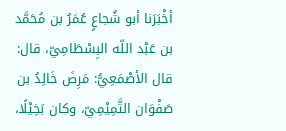أخْبَرَنا أبو شُجاعٍ عُمَرُ بن مُحَمَّد بن عَبْد اللّه البِسْطَامِيّ، قال: قال الأصْمَعِيُّ: مَرِضَ خَالِدُ بن صَفْوَان التَّمِيْمِيّ، وكان بَخِيْلًا،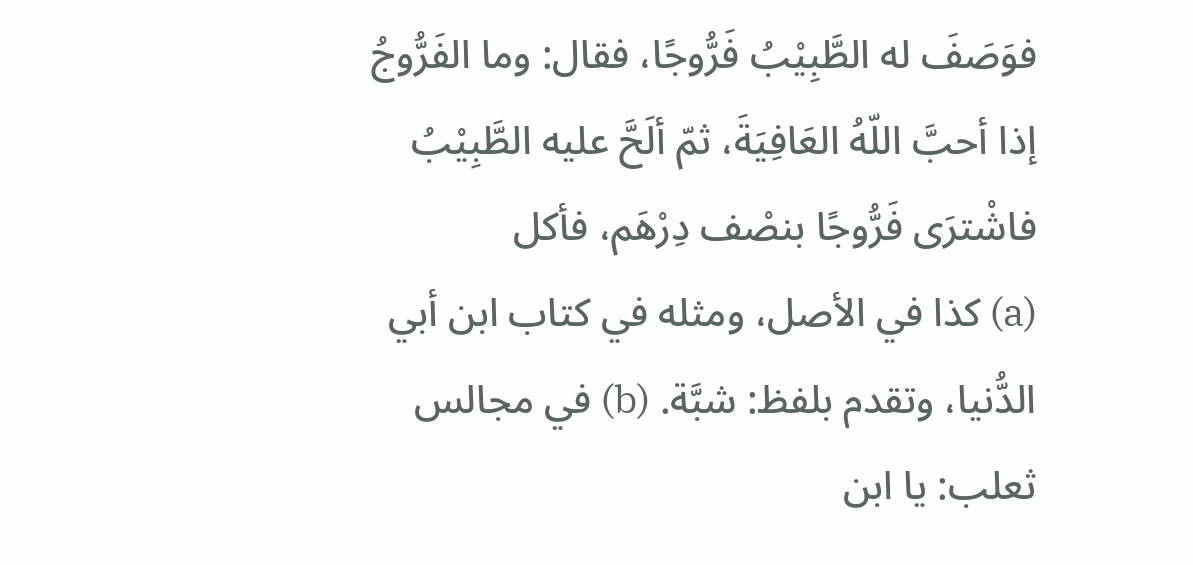فوَصَفَ له الطَّبِيْبُ فَرُّوجًا، فقال: وما الفَرُّوجُ إذا أحبَّ اللّهُ العَافِيَةَ، ثمّ ألَحَّ عليه الطَّبِيْبُ فاشْترَى فَرُّوجًا بنصْف دِرْهَم، فأكل
(a) كذا في الأصل، ومثله في كتاب ابن أبي الدُّنيا، وتقدم بلفظ: شبَّة. (b) في مجالس ثعلب: يا ابن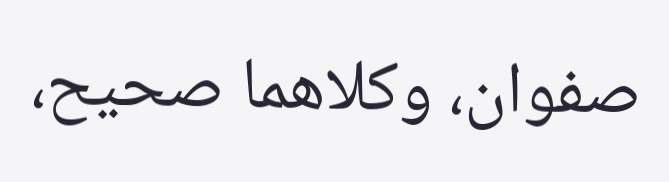صفوان، وكلاهما صحيح،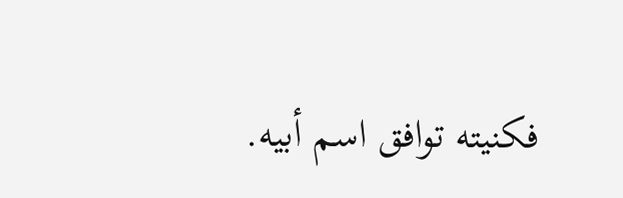فكنيته توافق اسم أبيه.